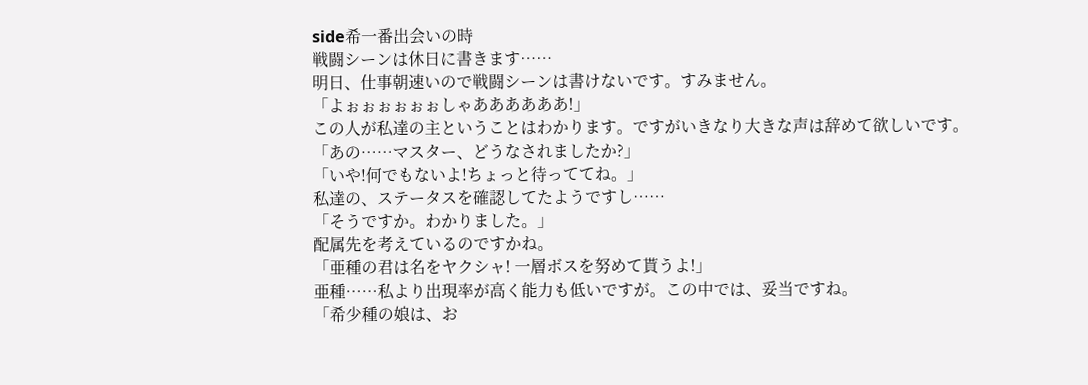side希一番出会いの時
戦闘シーンは休日に書きます……
明日、仕事朝速いので戦闘シーンは書けないです。すみません。
「よぉぉぉぉぉぉしゃああああああ!」
この人が私達の主ということはわかります。ですがいきなり大きな声は辞めて欲しいです。
「あの……マスター、どうなされましたか?」
「いや!何でもないよ!ちょっと待っててね。」
私達の、ステータスを確認してたようですし……
「そうですか。わかりました。」
配属先を考えているのですかね。
「亜種の君は名をヤクシャ! 一層ボスを努めて貰うよ!」
亜種……私より出現率が高く能力も低いですが。この中では、妥当ですね。
「希少種の娘は、お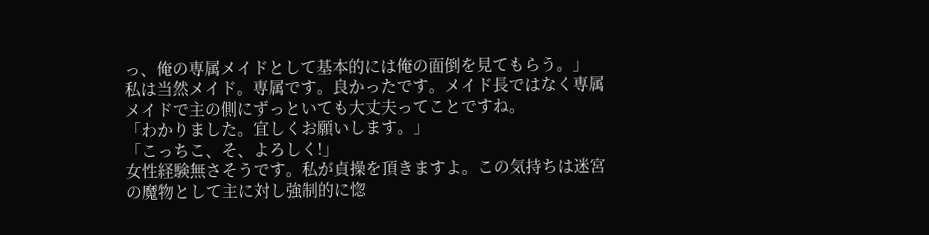っ、俺の専属メイドとして基本的には俺の面倒を見てもらう。」
私は当然メイド。専属です。良かったです。メイド長ではなく専属メイドで主の側にずっといても大丈夫ってことですね。
「わかりました。宜しくお願いします。」
「こっちこ、そ、よろしく!」
女性経験無さそうです。私が貞操を頂きますよ。この気持ちは迷宮の魔物として主に対し強制的に惚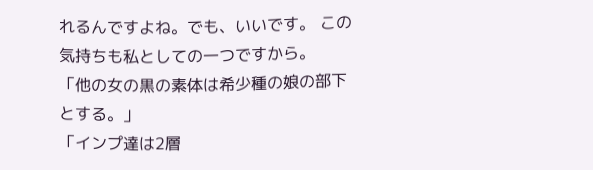れるんですよね。でも、いいです。 この気持ちも私としての一つですから。
「他の女の黒の素体は希少種の娘の部下とする。」
「インプ達は2層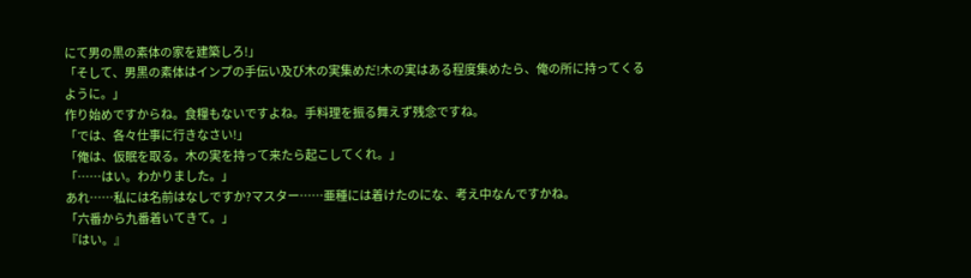にて男の黒の素体の家を建築しろ!」
「そして、男黒の素体はインプの手伝い及び木の実集めだ!木の実はある程度集めたら、俺の所に持ってくるように。」
作り始めですからね。食糧もないですよね。手料理を振る舞えず残念ですね。
「では、各々仕事に行きなさい!」
「俺は、仮眠を取る。木の実を持って来たら起こしてくれ。」
「……はい。わかりました。」
あれ……私には名前はなしですか?マスター……亜種には着けたのにな、考え中なんですかね。
「六番から九番着いてきて。」
『はい。』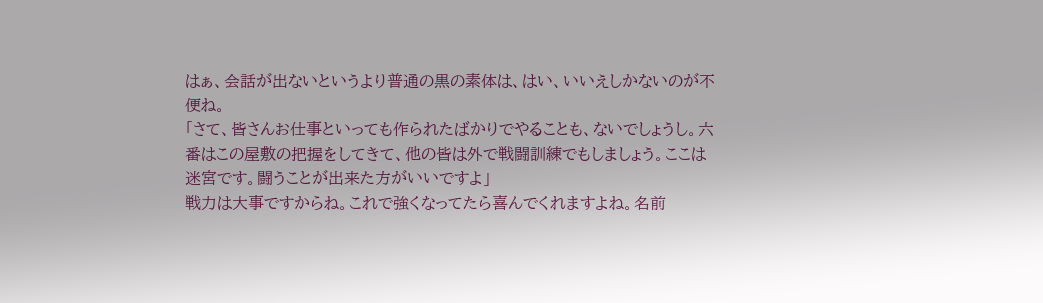はぁ、会話が出ないというより普通の黒の素体は、はい、いいえしかないのが不便ね。
「さて、皆さんお仕事といっても作られたばかりでやることも、ないでしょうし。六番はこの屋敷の把握をしてきて、他の皆は外で戦闘訓練でもしましょう。ここは迷宮です。闘うことが出来た方がいいですよ」
戦力は大事ですからね。これで強くなってたら喜んでくれますよね。名前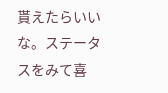貰えたらいいな。ステータスをみて喜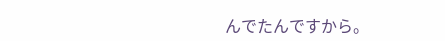んでたんですから。